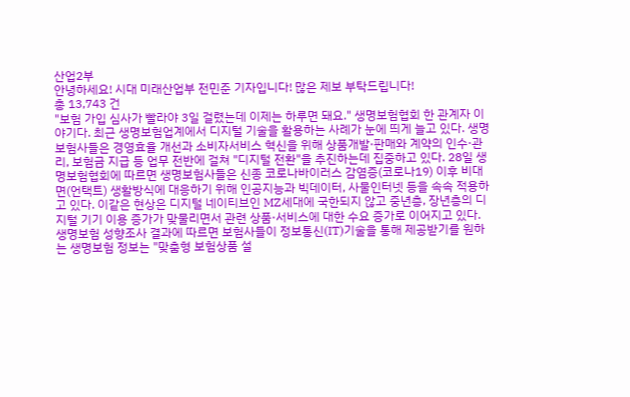산업2부
안녕하세요! 시대 미래산업부 전민준 기자입니다! 많은 제보 부탁드립니다!
총 13,743 건
"보험 가입 심사가 빨라야 3일 걸렸는데 이제는 하루면 돼요." 생명보험협회 한 관계자 이야기다. 최근 생명보험업계에서 디지털 기술을 활용하는 사례가 눈에 띄게 늘고 있다. 생명보험사들은 경영효율 개선과 소비자서비스 혁신을 위해 상품개발·판매와 계약의 인수·관리, 보험금 지급 등 업무 전반에 걸쳐 "디지털 전환"을 추진하는데 집중하고 있다. 28일 생명보험협회에 따르면 생명보험사들은 신종 코로나바이러스 감염증(코로나19) 이후 비대면(언택트) 생활방식에 대응하기 위해 인공지능과 빅데이터, 사물인터넷 등을 속속 적용하고 있다. 이같은 현상은 디지털 네이티브인 MZ세대에 국한되지 않고 중년층, 장년층의 디지털 기기 이용 증가가 맞물리면서 관련 상품·서비스에 대한 수요 증가로 이어지고 있다. 생명보험 성향조사 결과에 따르면 보험사들이 정보통신(IT)기술을 통해 제공받기를 원하는 생명보험 정보는 "맞춤형 보험상품 설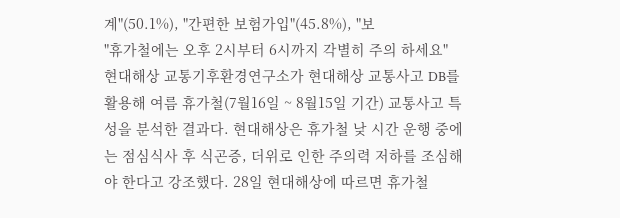계"(50.1%), "간편한 보험가입"(45.8%), "보
"휴가철에는 오후 2시부터 6시까지 각별히 주의 하세요" 현대해상 교통기후환경연구소가 현대해상 교통사고 DB를 활용해 여름 휴가철(7월16일 ~ 8월15일 기간) 교통사고 특성을 분석한 결과다. 현대해상은 휴가철 낮 시간 운행 중에는 점심식사 후 식곤증, 더위로 인한 주의력 저하를 조심해야 한다고 강조했다. 28일 현대해상에 따르면 휴가철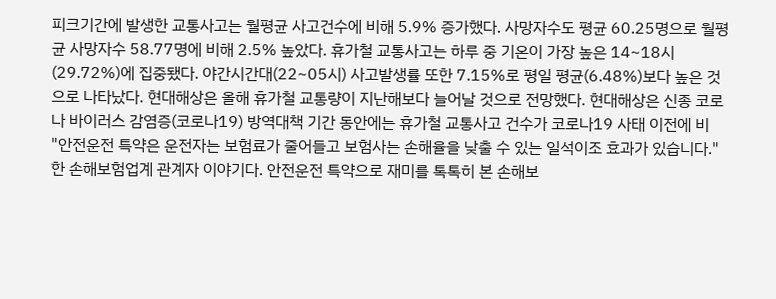피크기간에 발생한 교통사고는 월평균 사고건수에 비해 5.9% 증가했다. 사망자수도 평균 60.25명으로 월평균 사망자수 58.77명에 비해 2.5% 높았다. 휴가철 교통사고는 하루 중 기온이 가장 높은 14~18시(29.72%)에 집중됐다. 야간시간대(22~05시) 사고발생률 또한 7.15%로 평일 평균(6.48%)보다 높은 것으로 나타났다. 현대해상은 올해 휴가철 교통량이 지난해보다 늘어날 것으로 전망했다. 현대해상은 신종 코로나 바이러스 감염증(코로나19) 방역대책 기간 동안에는 휴가철 교통사고 건수가 코로나19 사태 이전에 비
"안전운전 특약은 운전자는 보험료가 줄어들고 보험사는 손해율을 낮출 수 있는 일석이조 효과가 있습니다." 한 손해보험업계 관계자 이야기다. 안전운전 특약으로 재미를 톡톡히 본 손해보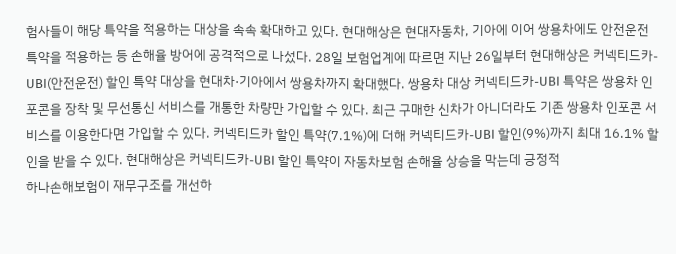험사들이 해당 특약을 적용하는 대상을 속속 확대하고 있다. 현대해상은 현대자동차, 기아에 이어 쌍용차에도 안전운전 특약을 적용하는 등 손해율 방어에 공격적으로 나섰다. 28일 보험업계에 따르면 지난 26일부터 현대해상은 커넥티드카-UBI(안전운전) 할인 특약 대상을 현대차·기아에서 쌍용차까지 확대했다. 쌍용차 대상 커넥티드카-UBI 특약은 쌍용차 인포콘을 장착 및 무선통신 서비스를 개통한 차량만 가입할 수 있다. 최근 구매한 신차가 아니더라도 기존 쌍용차 인포콘 서비스를 이용한다면 가입할 수 있다. 커넥티드카 할인 특약(7.1%)에 더해 커넥티드카-UBI 할인(9%)까지 최대 16.1% 할인을 받을 수 있다. 현대해상은 커넥티드카-UBI 할인 특약이 자동차보험 손해율 상승을 막는데 긍정적
하나손해보험이 재무구조를 개선하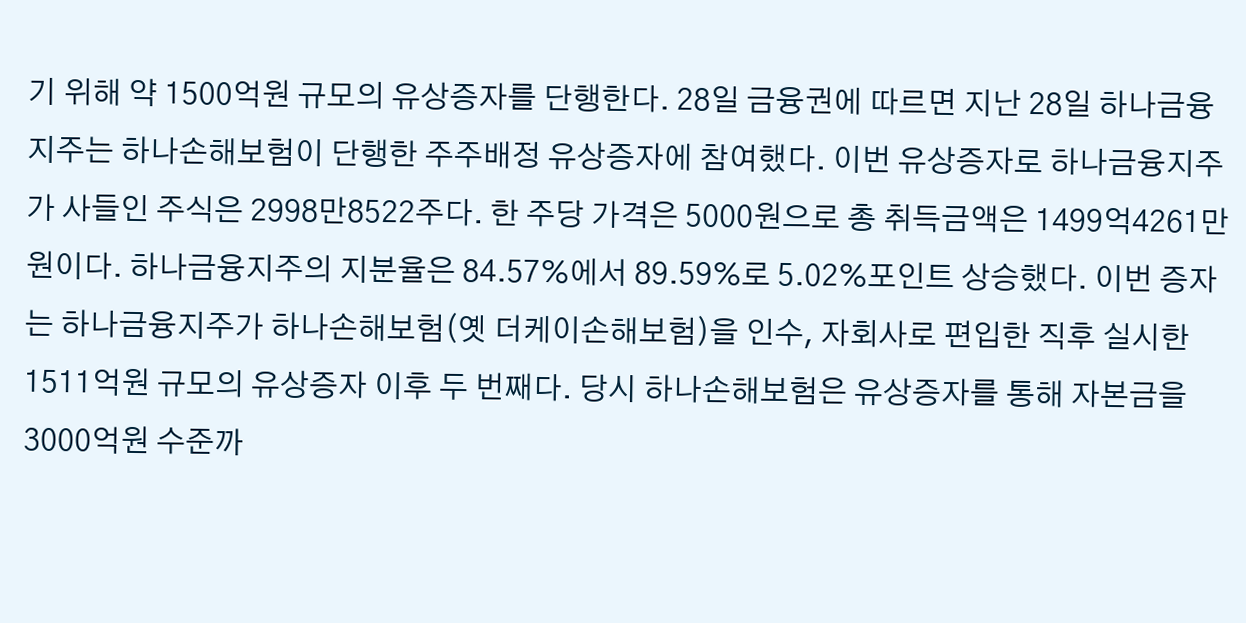기 위해 약 1500억원 규모의 유상증자를 단행한다. 28일 금융권에 따르면 지난 28일 하나금융지주는 하나손해보험이 단행한 주주배정 유상증자에 참여했다. 이번 유상증자로 하나금융지주가 사들인 주식은 2998만8522주다. 한 주당 가격은 5000원으로 총 취득금액은 1499억4261만원이다. 하나금융지주의 지분율은 84.57%에서 89.59%로 5.02%포인트 상승했다. 이번 증자는 하나금융지주가 하나손해보험(옛 더케이손해보험)을 인수, 자회사로 편입한 직후 실시한 1511억원 규모의 유상증자 이후 두 번째다. 당시 하나손해보험은 유상증자를 통해 자본금을 3000억원 수준까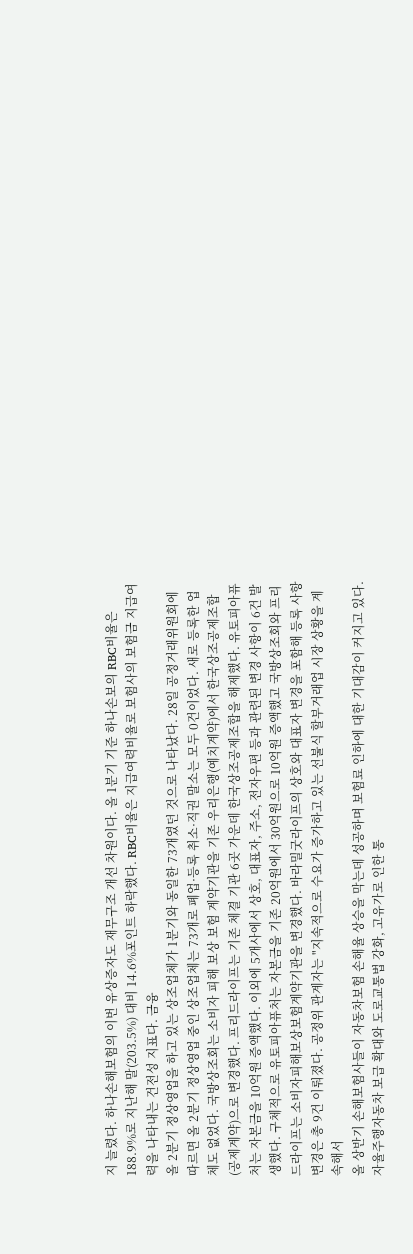지 늘렸다. 하나손해보험의 이번 유상증자도 재무구조 개선 차원이다. 올 1분기 기준 하나손보의 RBC비율은 188.9%로 지난해 말(203.5%) 대비 14.6%포인트 하락했다. RBC비율은 지급여력비율로 보험사의 보험금 지급여력을 나타내는 건전성 지표다. 금융
올 2분기 정상영업을 하고 있는 상조업체가 1분기와 동일한 73개였던 것으로 나타났다. 28일 공정거래위원회에 따르면 올 2분기 정상영업 중인 상조업체는 73개로 폐업·등록 취소·직권 말소는 모두 0건이었다. 새로 등록한 업체도 없었다. 국방상조회는 소비자 피해 보상 보험 계약기관을 기존 우리은행(예치계약)에서 한국상조공제조합(공제계약)으로 변경했다. 프리드라이프는 기존 체결 기관 6곳 가운데 한국상조공제조합을 해제했다. 유토피아퓨처는 자본금을 10억원 증액했다. 이외에 5개사에서 상호, 대표자, 주소, 전자우편 등과 관련된 변경 사항이 6건 발생했다. 구체적으로 유토피아퓨처는 자본금을 기존 20억원에서 30억원으로 10억원 증액했고 국방상조회와 프리드라이프는 소비자피해보상보험계약기관을 변경했다. 바라밀굿라이프의 상호와 대표자 변경을 포함해 등록 사항 변경은 총 9건 이뤄졌다. 공정위 관계자는 "지속적으로 수요가 증가하고 있는 선불식 할부거래업 시장 상황을 계속해서
올 상반기 손해보험사들이 자동차보험 손해율 상승을 막는데 성공하며 보험료 인하에 대한 기대감이 커지고 있다. 자율주행자동차 보급 확대와 도로교통법 강화, 고유가로 인한 통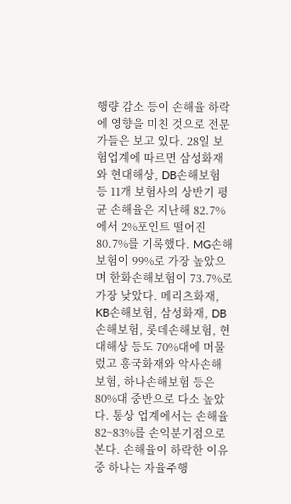행량 감소 등이 손해율 하락에 영향을 미친 것으로 전문가들은 보고 있다. 28일 보험업계에 따르면 삼성화재와 현대해상, DB손해보험 등 11개 보험사의 상반기 평균 손해율은 지난해 82.7%에서 2%포인트 떨어진 80.7%를 기록했다. MG손해보험이 99%로 가장 높았으며 한화손해보험이 73.7%로 가장 낮았다. 메리츠화재, KB손해보험, 삼성화재, DB손해보험, 롯데손해보험, 현대해상 등도 70%대에 머물렀고 흥국화재와 악사손해보험, 하나손해보험 등은 80%대 중반으로 다소 높았다. 통상 업계에서는 손해율 82~83%를 손익분기점으로 본다. 손해율이 하락한 이유 중 하나는 자율주행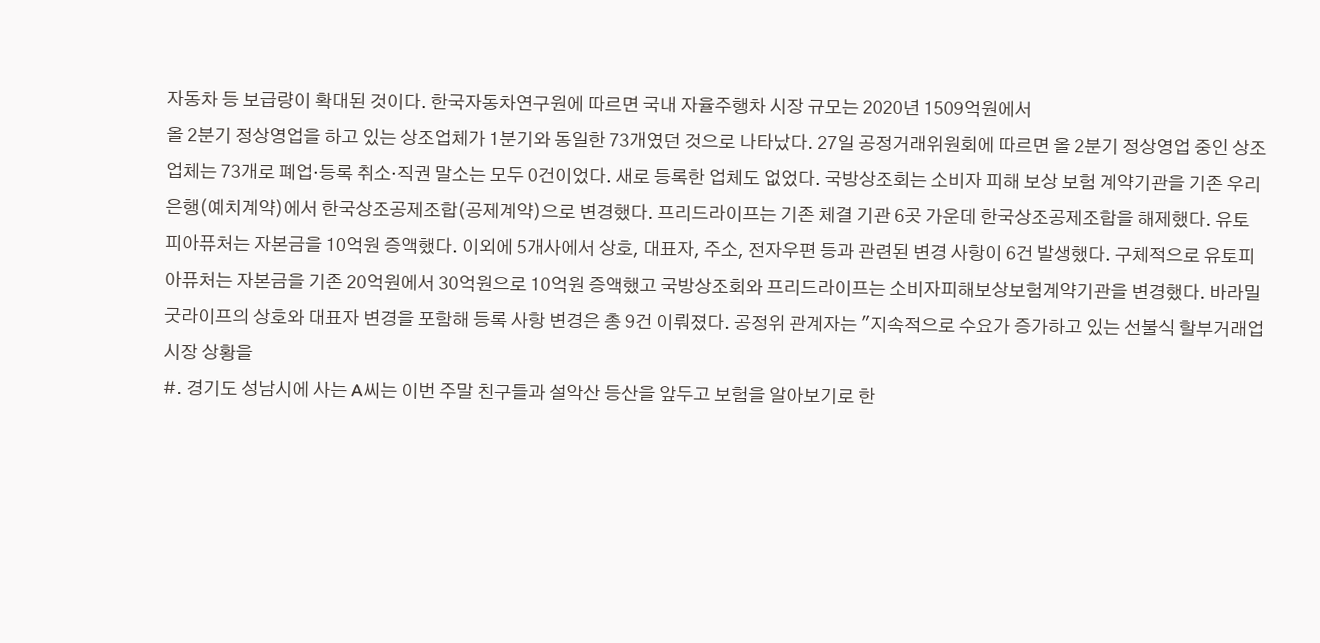자동차 등 보급량이 확대된 것이다. 한국자동차연구원에 따르면 국내 자율주행차 시장 규모는 2020년 1509억원에서
올 2분기 정상영업을 하고 있는 상조업체가 1분기와 동일한 73개였던 것으로 나타났다. 27일 공정거래위원회에 따르면 올 2분기 정상영업 중인 상조업체는 73개로 폐업·등록 취소·직권 말소는 모두 0건이었다. 새로 등록한 업체도 없었다. 국방상조회는 소비자 피해 보상 보험 계약기관을 기존 우리은행(예치계약)에서 한국상조공제조합(공제계약)으로 변경했다. 프리드라이프는 기존 체결 기관 6곳 가운데 한국상조공제조합을 해제했다. 유토피아퓨처는 자본금을 10억원 증액했다. 이외에 5개사에서 상호, 대표자, 주소, 전자우편 등과 관련된 변경 사항이 6건 발생했다. 구체적으로 유토피아퓨처는 자본금을 기존 20억원에서 30억원으로 10억원 증액했고 국방상조회와 프리드라이프는 소비자피해보상보험계약기관을 변경했다. 바라밀굿라이프의 상호와 대표자 변경을 포함해 등록 사항 변경은 총 9건 이뤄졌다. 공정위 관계자는 "지속적으로 수요가 증가하고 있는 선불식 할부거래업 시장 상황을
#. 경기도 성남시에 사는 A씨는 이번 주말 친구들과 설악산 등산을 앞두고 보험을 알아보기로 한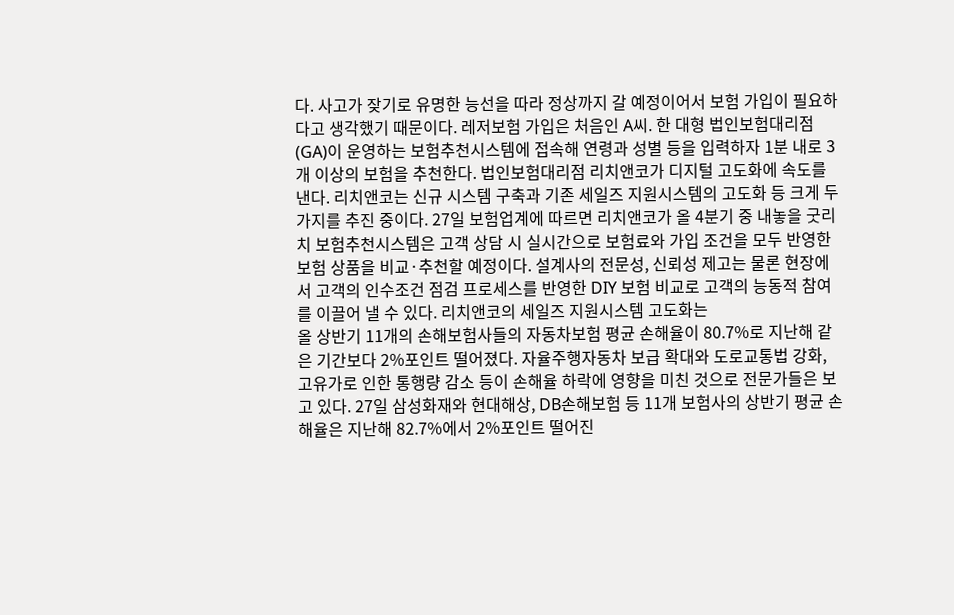다. 사고가 잦기로 유명한 능선을 따라 정상까지 갈 예정이어서 보험 가입이 필요하다고 생각했기 때문이다. 레저보험 가입은 처음인 A씨. 한 대형 법인보험대리점(GA)이 운영하는 보험추천시스템에 접속해 연령과 성별 등을 입력하자 1분 내로 3개 이상의 보험을 추천한다. 법인보험대리점 리치앤코가 디지털 고도화에 속도를 낸다. 리치앤코는 신규 시스템 구축과 기존 세일즈 지원시스템의 고도화 등 크게 두 가지를 추진 중이다. 27일 보험업계에 따르면 리치앤코가 올 4분기 중 내놓을 굿리치 보험추천시스템은 고객 상담 시 실시간으로 보험료와 가입 조건을 모두 반영한 보험 상품을 비교·추천할 예정이다. 설계사의 전문성, 신뢰성 제고는 물론 현장에서 고객의 인수조건 점검 프로세스를 반영한 DIY 보험 비교로 고객의 능동적 참여를 이끌어 낼 수 있다. 리치앤코의 세일즈 지원시스템 고도화는
올 상반기 11개의 손해보험사들의 자동차보험 평균 손해율이 80.7%로 지난해 같은 기간보다 2%포인트 떨어졌다. 자율주행자동차 보급 확대와 도로교통법 강화, 고유가로 인한 통행량 감소 등이 손해율 하락에 영향을 미친 것으로 전문가들은 보고 있다. 27일 삼성화재와 현대해상, DB손해보험 등 11개 보험사의 상반기 평균 손해율은 지난해 82.7%에서 2%포인트 떨어진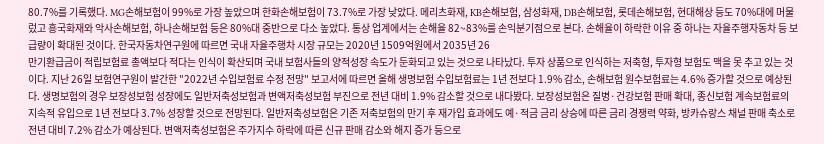80.7%를 기록했다. MG손해보험이 99%로 가장 높았으며 한화손해보험이 73.7%로 가장 낮았다. 메리츠화재, KB손해보험, 삼성화재, DB손해보험, 롯데손해보험, 현대해상 등도 70%대에 머물렀고 흥국화재와 악사손해보험, 하나손해보험 등은 80%대 중반으로 다소 높았다. 통상 업계에서는 손해율 82~83%를 손익분기점으로 본다. 손해율이 하락한 이유 중 하나는 자율주행자동차 등 보급량이 확대된 것이다. 한국자동차연구원에 따르면 국내 자율주행차 시장 규모는 2020년 1509억원에서 2035년 26
만기환급금이 적립보험료 총액보다 적다는 인식이 확산되며 국내 보험사들의 양적성장 속도가 둔화되고 있는 것으로 나타났다. 투자 상품으로 인식하는 저축형, 투자형 보험도 맥을 못 추고 있는 것이다. 지난 26일 보험연구원이 발간한 "2022년 수입보험료 수정 전망" 보고서에 따르면 올해 생명보험 수입보험료는 1년 전보다 1.9% 감소, 손해보험 원수보험료는 4.6% 증가할 것으로 예상된다. 생명보험의 경우 보장성보험 성장에도 일반저축성보험과 변액저축성보험 부진으로 전년 대비 1.9% 감소할 것으로 내다봤다. 보장성보험은 질병·건강보험 판매 확대, 종신보험 계속보험료의 지속적 유입으로 1년 전보다 3.7% 성장할 것으로 전망된다. 일반저축성보험은 기존 저축보험의 만기 후 재가입 효과에도 예·적금 금리 상승에 따른 금리 경쟁력 약화, 방카슈랑스 채널 판매 축소로 전년 대비 7.2% 감소가 예상된다. 변액저축성보험은 주가지수 하락에 따른 신규 판매 감소와 해지 증가 등으로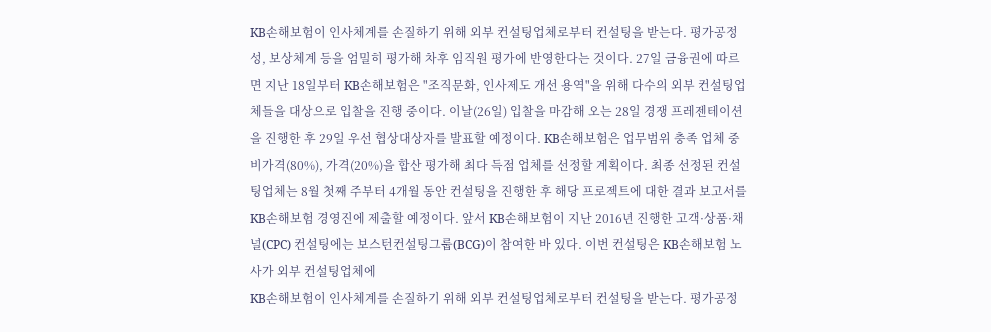KB손해보험이 인사체계를 손질하기 위해 외부 컨설팅업체로부터 컨설팅을 받는다. 평가공정성, 보상체계 등을 엄밀히 평가해 차후 임직원 평가에 반영한다는 것이다. 27일 금융권에 따르면 지난 18일부터 KB손해보험은 "조직문화, 인사제도 개선 용역"을 위해 다수의 외부 컨설팅업체들을 대상으로 입찰을 진행 중이다. 이날(26일) 입찰을 마감해 오는 28일 경쟁 프레젠테이션을 진행한 후 29일 우선 협상대상자를 발표할 예정이다. KB손해보험은 업무범위 충족 업체 중 비가격(80%), 가격(20%)을 합산 평가해 최다 득점 업체를 선정할 계획이다. 최종 선정된 컨설팅업체는 8월 첫째 주부터 4개월 동안 컨설팅을 진행한 후 해당 프로젝트에 대한 결과 보고서를 KB손해보험 경영진에 제출할 예정이다. 앞서 KB손해보험이 지난 2016년 진행한 고객·상품·채널(CPC) 컨설팅에는 보스턴컨설팅그룹(BCG)이 참여한 바 있다. 이번 컨설팅은 KB손해보험 노사가 외부 컨설팅업체에
KB손해보험이 인사체계를 손질하기 위해 외부 컨설팅업체로부터 컨설팅을 받는다. 평가공정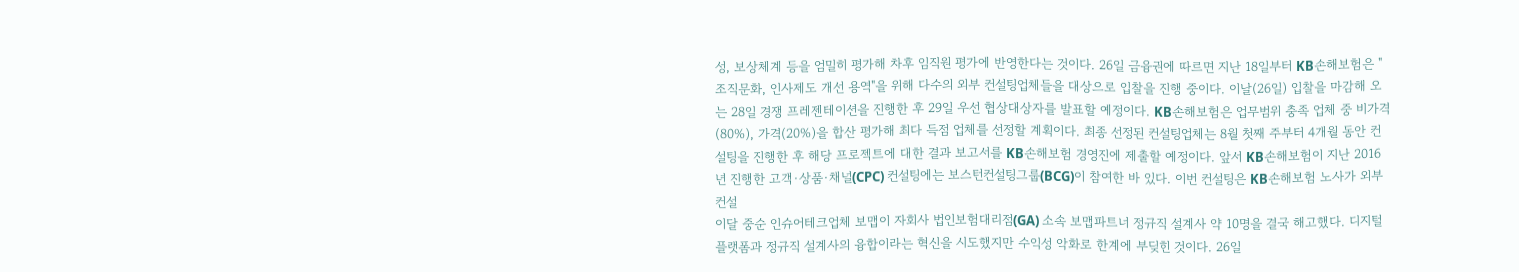성, 보상체계 등을 엄밀히 평가해 차후 임직원 평가에 반영한다는 것이다. 26일 금융권에 따르면 지난 18일부터 KB손해보험은 "조직문화, 인사제도 개선 용역"을 위해 다수의 외부 컨설팅업체들을 대상으로 입찰을 진행 중이다. 이날(26일) 입찰을 마감해 오는 28일 경쟁 프레젠테이션을 진행한 후 29일 우선 협상대상자를 발표할 예정이다. KB손해보험은 업무범위 충족 업체 중 비가격(80%), 가격(20%)을 합산 평가해 최다 득점 업체를 선정할 계획이다. 최종 선정된 컨설팅업체는 8월 첫째 주부터 4개월 동안 컨설팅을 진행한 후 해당 프로젝트에 대한 결과 보고서를 KB손해보험 경영진에 제출할 예정이다. 앞서 KB손해보험이 지난 2016년 진행한 고객·상품·채널(CPC) 컨설팅에는 보스턴컨설팅그룹(BCG)이 참여한 바 있다. 이번 컨설팅은 KB손해보험 노사가 외부 컨설
이달 중순 인슈어테크업체 보맵이 자회사 법인보험대리점(GA) 소속 보맵파트너 정규직 설계사 약 10명을 결국 해고했다. 디지털 플랫폼과 정규직 설계사의 융합이라는 혁신을 시도했지만 수익성 악화로 한계에 부딪힌 것이다. 26일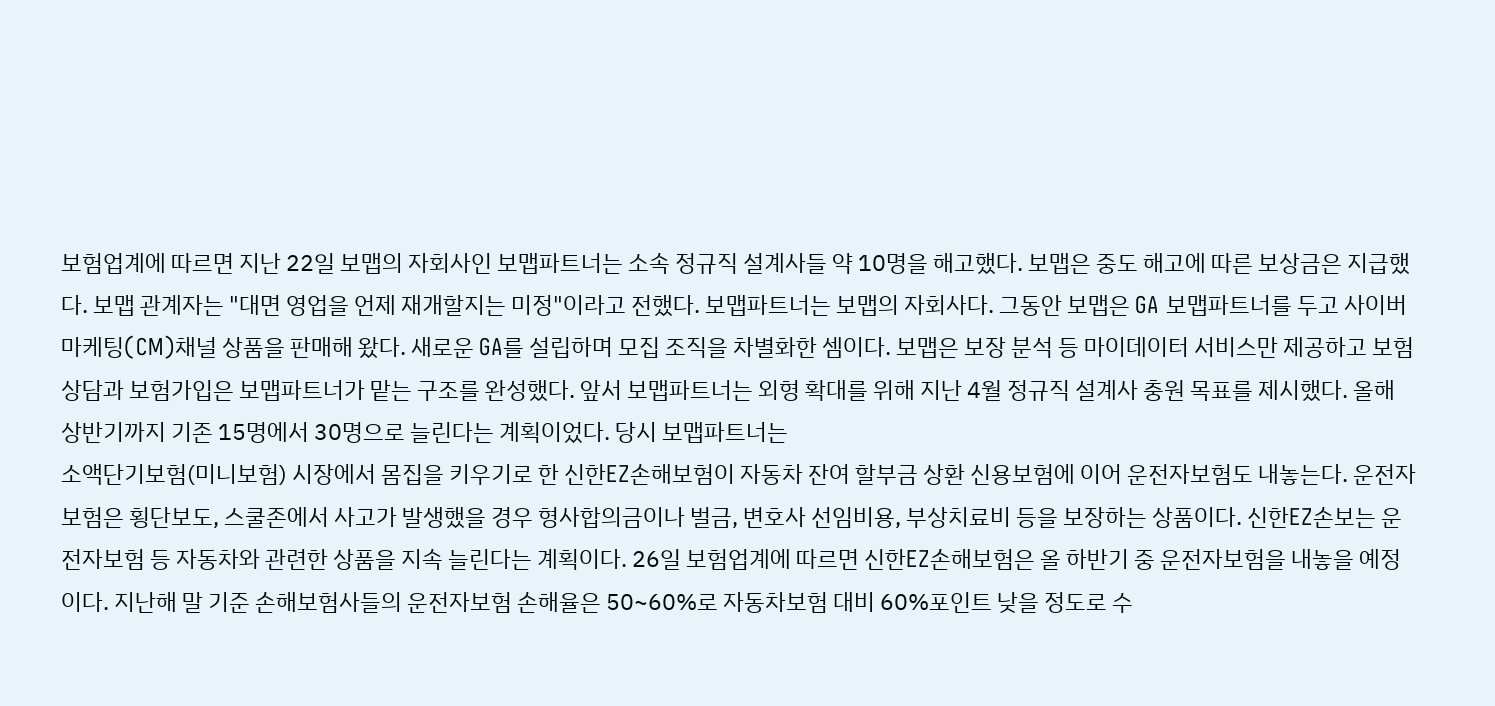보험업계에 따르면 지난 22일 보맵의 자회사인 보맵파트너는 소속 정규직 설계사들 약 10명을 해고했다. 보맵은 중도 해고에 따른 보상금은 지급했다. 보맵 관계자는 "대면 영업을 언제 재개할지는 미정"이라고 전했다. 보맵파트너는 보맵의 자회사다. 그동안 보맵은 GA 보맵파트너를 두고 사이버마케팅(CM)채널 상품을 판매해 왔다. 새로운 GA를 설립하며 모집 조직을 차별화한 셈이다. 보맵은 보장 분석 등 마이데이터 서비스만 제공하고 보험상담과 보험가입은 보맵파트너가 맡는 구조를 완성했다. 앞서 보맵파트너는 외형 확대를 위해 지난 4월 정규직 설계사 충원 목표를 제시했다. 올해 상반기까지 기존 15명에서 30명으로 늘린다는 계획이었다. 당시 보맵파트너는
소액단기보험(미니보험) 시장에서 몸집을 키우기로 한 신한EZ손해보험이 자동차 잔여 할부금 상환 신용보험에 이어 운전자보험도 내놓는다. 운전자보험은 횡단보도, 스쿨존에서 사고가 발생했을 경우 형사합의금이나 벌금, 변호사 선임비용, 부상치료비 등을 보장하는 상품이다. 신한EZ손보는 운전자보험 등 자동차와 관련한 상품을 지속 늘린다는 계획이다. 26일 보험업계에 따르면 신한EZ손해보험은 올 하반기 중 운전자보험을 내놓을 예정이다. 지난해 말 기준 손해보험사들의 운전자보험 손해율은 50~60%로 자동차보험 대비 60%포인트 낮을 정도로 수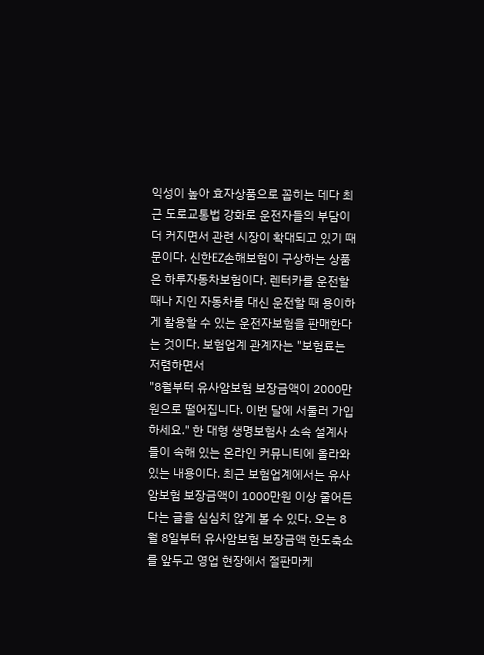익성이 높아 효자상품으로 꼽히는 데다 최근 도로교통법 강화로 운전자들의 부담이 더 커지면서 관련 시장이 확대되고 있기 때문이다. 신한EZ손해보험이 구상하는 상품은 하루자동차보험이다. 렌터카를 운전할 때나 지인 자동차를 대신 운전할 때 용이하게 활용할 수 있는 운전자보험을 판매한다는 것이다. 보험업계 관계자는 "보험료는 저렴하면서
"8월부터 유사암보험 보장금액이 2000만원으로 떨어집니다. 이번 달에 서둘러 가입하세요." 한 대형 생명보험사 소속 설계사들이 속해 있는 온라인 커뮤니티에 올라와 있는 내용이다. 최근 보험업계에서는 유사암보험 보장금액이 1000만원 이상 줄어든다는 글을 심심치 않게 볼 수 있다. 오는 8월 8일부터 유사암보험 보장금액 한도축소를 앞두고 영업 현장에서 절판마케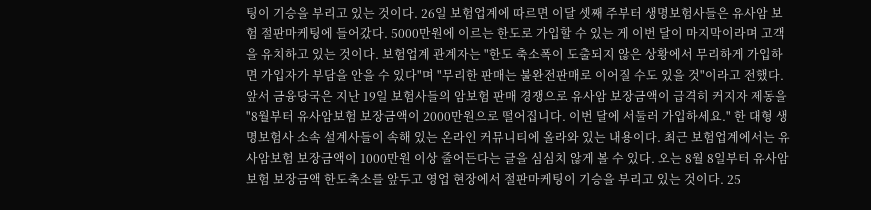팅이 기승을 부리고 있는 것이다. 26일 보험업계에 따르면 이달 셋째 주부터 생명보험사들은 유사암 보험 절판마케팅에 들어갔다. 5000만원에 이르는 한도로 가입할 수 있는 게 이번 달이 마지막이라며 고객을 유치하고 있는 것이다. 보험업계 관계자는 "한도 축소폭이 도출되지 않은 상황에서 무리하게 가입하면 가입자가 부담을 안을 수 있다"며 "무리한 판매는 불완전판매로 이어질 수도 있을 것"이라고 전했다. 앞서 금융당국은 지난 19일 보험사들의 암보험 판매 경쟁으로 유사암 보장금액이 급격히 커지자 제동을
"8월부터 유사암보험 보장금액이 2000만원으로 떨어집니다. 이번 달에 서둘러 가입하세요." 한 대형 생명보험사 소속 설계사들이 속해 있는 온라인 커뮤니티에 올라와 있는 내용이다. 최근 보험업계에서는 유사암보험 보장금액이 1000만원 이상 줄어든다는 글을 심심치 않게 볼 수 있다. 오는 8월 8일부터 유사암보험 보장금액 한도축소를 앞두고 영업 현장에서 절판마케팅이 기승을 부리고 있는 것이다. 25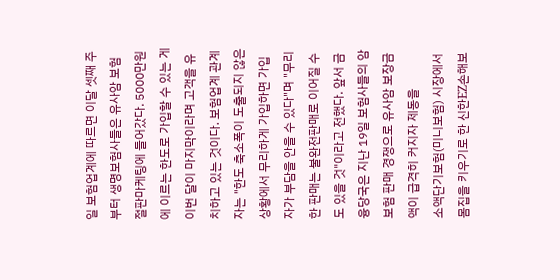일 보험업계에 따르면 이달 셋째 주부터 생명보험사들은 유사암 보험 절판마케팅에 들어갔다. 5000만원에 이르는 한도로 가입할 수 있는 게 이번 달이 마지막이라며 고객을 유치하고 있는 것이다. 보험업계 관계자는 "한도 축소폭이 도출되지 않은 상황에서 무리하게 가입하면 가입자가 부담을 안을 수 있다"며 "무리한 판매는 불완전판매로 이어질 수도 있을 것"이라고 전했다. 앞서 금융당국은 지난 19일 보험사들의 암보험 판매 경쟁으로 유사암 보장금액이 급격히 커지자 제동을
소액단기보험(미니보험) 시장에서 몸집을 키우기로 한 신한EZ손해보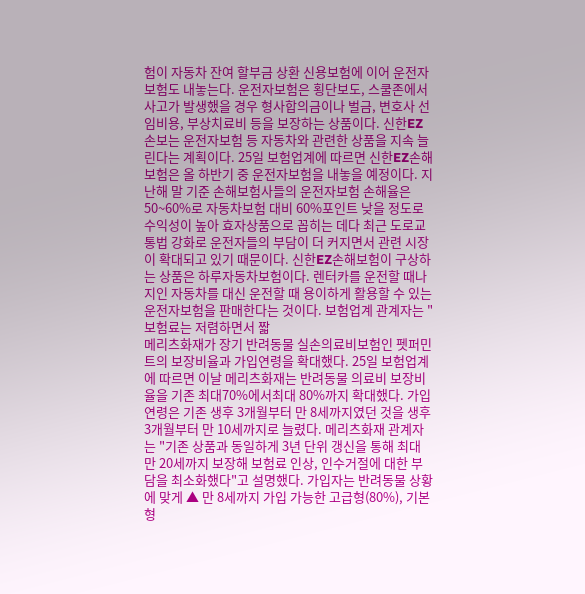험이 자동차 잔여 할부금 상환 신용보험에 이어 운전자보험도 내놓는다. 운전자보험은 횡단보도, 스쿨존에서 사고가 발생했을 경우 형사합의금이나 벌금, 변호사 선임비용, 부상치료비 등을 보장하는 상품이다. 신한EZ손보는 운전자보험 등 자동차와 관련한 상품을 지속 늘린다는 계획이다. 25일 보험업계에 따르면 신한EZ손해보험은 올 하반기 중 운전자보험을 내놓을 예정이다. 지난해 말 기준 손해보험사들의 운전자보험 손해율은 50~60%로 자동차보험 대비 60%포인트 낮을 정도로 수익성이 높아 효자상품으로 꼽히는 데다 최근 도로교통법 강화로 운전자들의 부담이 더 커지면서 관련 시장이 확대되고 있기 때문이다. 신한EZ손해보험이 구상하는 상품은 하루자동차보험이다. 렌터카를 운전할 때나 지인 자동차를 대신 운전할 때 용이하게 활용할 수 있는 운전자보험을 판매한다는 것이다. 보험업계 관계자는 "보험료는 저렴하면서 짧
메리츠화재가 장기 반려동물 실손의료비보험인 펫퍼민트의 보장비율과 가입연령을 확대했다. 25일 보험업계에 따르면 이날 메리츠화재는 반려동물 의료비 보장비율을 기존 최대70%에서최대 80%까지 확대했다. 가입연령은 기존 생후 3개월부터 만 8세까지였던 것을 생후 3개월부터 만 10세까지로 늘렸다. 메리츠화재 관계자는 "기존 상품과 동일하게 3년 단위 갱신을 통해 최대 만 20세까지 보장해 보험료 인상, 인수거절에 대한 부담을 최소화했다"고 설명했다. 가입자는 반려동물 상황에 맞게 ▲ 만 8세까지 가입 가능한 고급형(80%), 기본형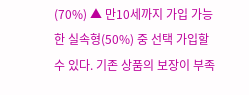(70%) ▲ 만10세까지 가입 가능한 실속형(50%) 중 선택 가입할 수 있다. 기존 상품의 보장이 부족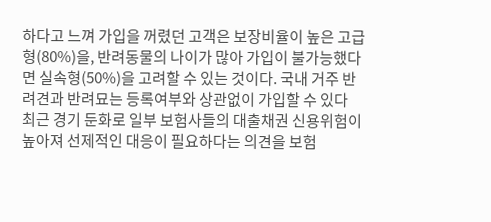하다고 느껴 가입을 꺼렸던 고객은 보장비율이 높은 고급형(80%)을, 반려동물의 나이가 많아 가입이 불가능했다면 실속형(50%)을 고려할 수 있는 것이다. 국내 거주 반려견과 반려묘는 등록여부와 상관없이 가입할 수 있다
최근 경기 둔화로 일부 보험사들의 대출채권 신용위험이 높아져 선제적인 대응이 필요하다는 의견을 보험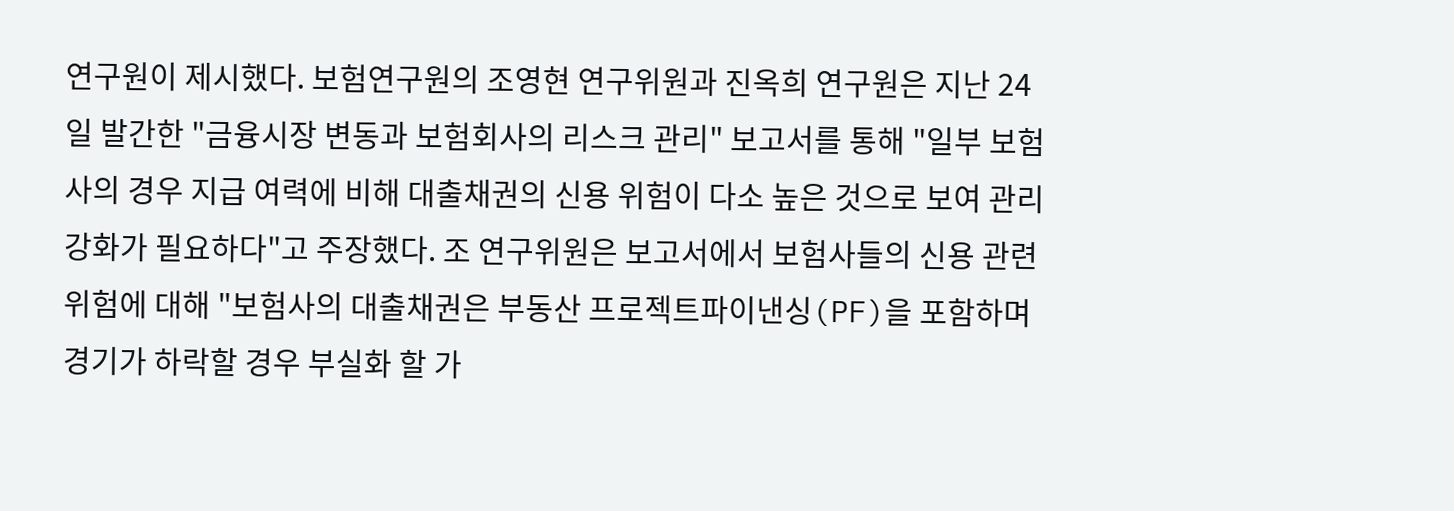연구원이 제시했다. 보험연구원의 조영현 연구위원과 진옥희 연구원은 지난 24일 발간한 "금융시장 변동과 보험회사의 리스크 관리" 보고서를 통해 "일부 보험사의 경우 지급 여력에 비해 대출채권의 신용 위험이 다소 높은 것으로 보여 관리 강화가 필요하다"고 주장했다. 조 연구위원은 보고서에서 보험사들의 신용 관련 위험에 대해 "보험사의 대출채권은 부동산 프로젝트파이낸싱(PF)을 포함하며 경기가 하락할 경우 부실화 할 가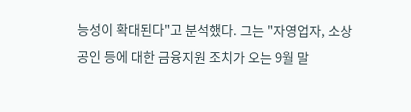능성이 확대된다"고 분석했다. 그는 "자영업자, 소상공인 등에 대한 금융지원 조치가 오는 9월 말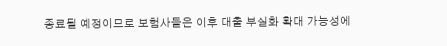종료될 예정이므로 보험사들은 이후 대출 부실화 확대 가능성에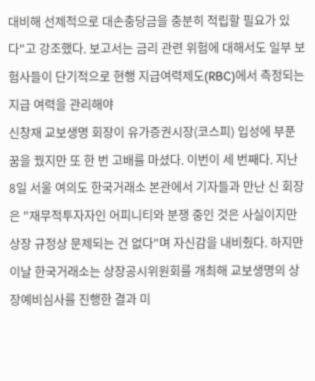대비해 선제적으로 대손충당금을 충분히 적립할 필요가 있다"고 강조했다. 보고서는 금리 관련 위험에 대해서도 일부 보험사들이 단기적으로 현행 지급여력제도(RBC)에서 측정되는 지급 여력을 관리해야
신창재 교보생명 회장이 유가증권시장(코스피) 입성에 부푼 꿈을 꿨지만 또 한 번 고배를 마셨다. 이번이 세 번째다. 지난 8일 서울 여의도 한국거래소 본관에서 기자들과 만난 신 회장은 "재무적투자자인 어피니티와 분쟁 중인 것은 사실이지만 상장 규정상 문제되는 건 없다"며 자신감을 내비췄다. 하지만 이날 한국거래소는 상장공시위원회를 개최해 교보생명의 상장예비심사를 진행한 결과 미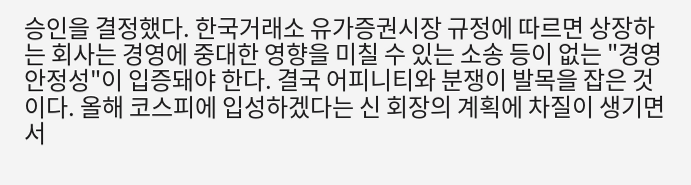승인을 결정했다. 한국거래소 유가증권시장 규정에 따르면 상장하는 회사는 경영에 중대한 영향을 미칠 수 있는 소송 등이 없는 "경영 안정성"이 입증돼야 한다. 결국 어피니티와 분쟁이 발목을 잡은 것이다. 올해 코스피에 입성하겠다는 신 회장의 계획에 차질이 생기면서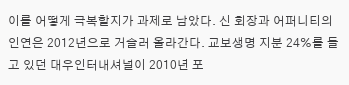이를 어떻게 극복할지가 과제로 남았다. 신 회장과 어퍼니티의 인연은 2012년으로 거슬러 올라간다. 교보생명 지분 24%를 들고 있던 대우인터내셔널이 2010년 포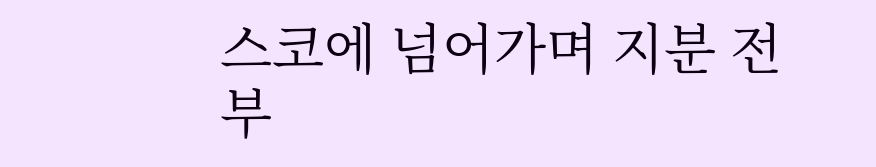스코에 넘어가며 지분 전부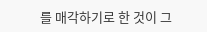를 매각하기로 한 것이 그